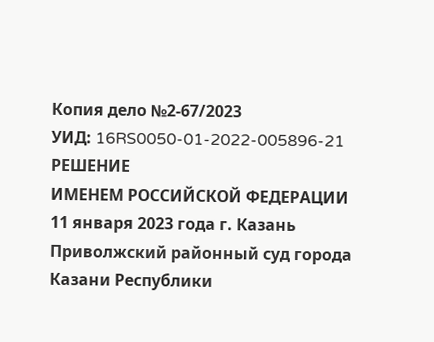Копия дело №2-67/2023
УИД: 16RS0050-01-2022-005896-21
РЕШЕНИЕ
ИМЕНЕМ РОССИЙСКОЙ ФЕДЕРАЦИИ
11 января 2023 года г. Казань
Приволжский районный суд города Казани Республики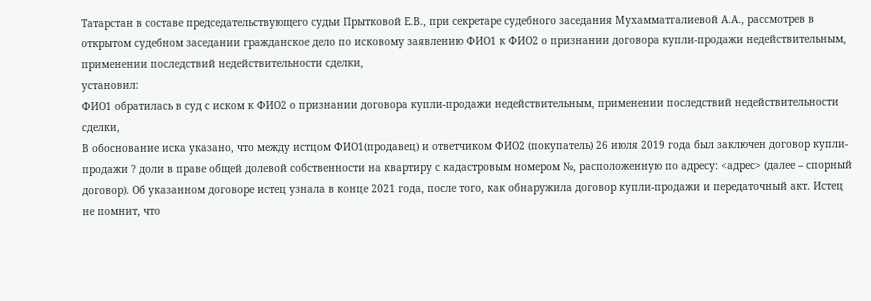Татарстан в составе председательствующего судьи Прытковой Е.В., при секретаре судебного заседания Мухамматгалиевой А.А., рассмотрев в открытом судебном заседании гражданское дело по исковому заявлению ФИО1 к ФИО2 о признании договора купли-продажи недействительным, применении последствий недействительности сделки,
установил:
ФИО1 обратилась в суд с иском к ФИО2 о признании договора купли-продажи недействительным, применении последствий недействительности сделки,
В обоснование иска указано, что между истцом ФИО1(продавец) и ответчиком ФИО2 (покупатель) 26 июля 2019 года был заключен договор купли-продажи ? доли в праве общей долевой собственности на квартиру с кадастровым номером №, расположенную по адресу: <адрес> (далее – спорный договор). Об указанном договоре истец узнала в конце 2021 года, после того, как обнаружила договор купли-продажи и передаточный акт. Истец не помнит, что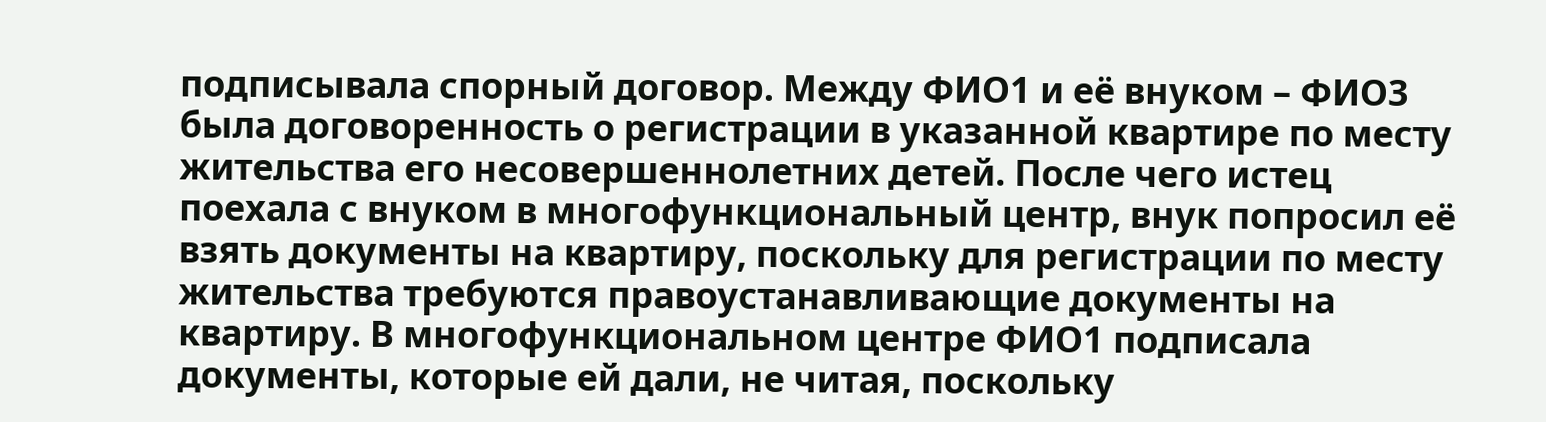подписывала спорный договор. Между ФИО1 и её внуком – ФИО3 была договоренность о регистрации в указанной квартире по месту жительства его несовершеннолетних детей. После чего истец поехала с внуком в многофункциональный центр, внук попросил её взять документы на квартиру, поскольку для регистрации по месту жительства требуются правоустанавливающие документы на квартиру. В многофункциональном центре ФИО1 подписала документы, которые ей дали, не читая, поскольку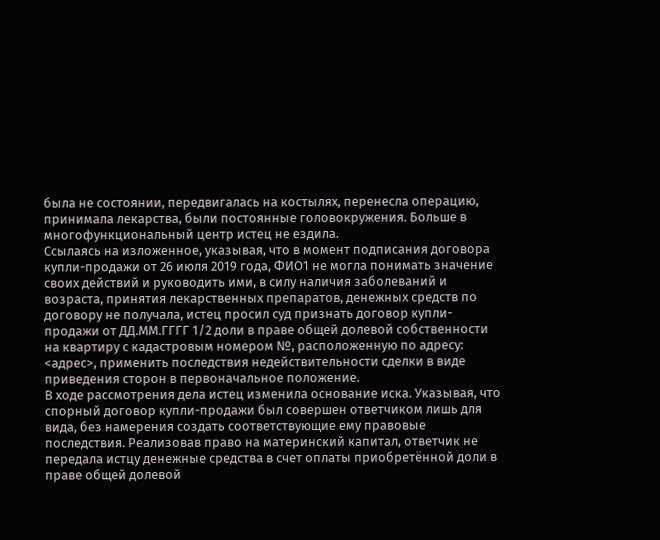была не состоянии, передвигалась на костылях, перенесла операцию, принимала лекарства, были постоянные головокружения. Больше в многофункциональный центр истец не ездила.
Ссылаясь на изложенное, указывая, что в момент подписания договора купли-продажи от 26 июля 2019 года, ФИО1 не могла понимать значение своих действий и руководить ими, в силу наличия заболеваний и возраста, принятия лекарственных препаратов, денежных средств по договору не получала, истец просил суд признать договор купли-продажи от ДД.ММ.ГГГГ 1/2 доли в праве общей долевой собственности на квартиру с кадастровым номером №, расположенную по адресу: <адрес>, применить последствия недействительности сделки в виде приведения сторон в первоначальное положение.
В ходе рассмотрения дела истец изменила основание иска. Указывая, что спорный договор купли-продажи был совершен ответчиком лишь для вида, без намерения создать соответствующие ему правовые последствия. Реализовав право на материнский капитал, ответчик не передала истцу денежные средства в счет оплаты приобретённой доли в праве общей долевой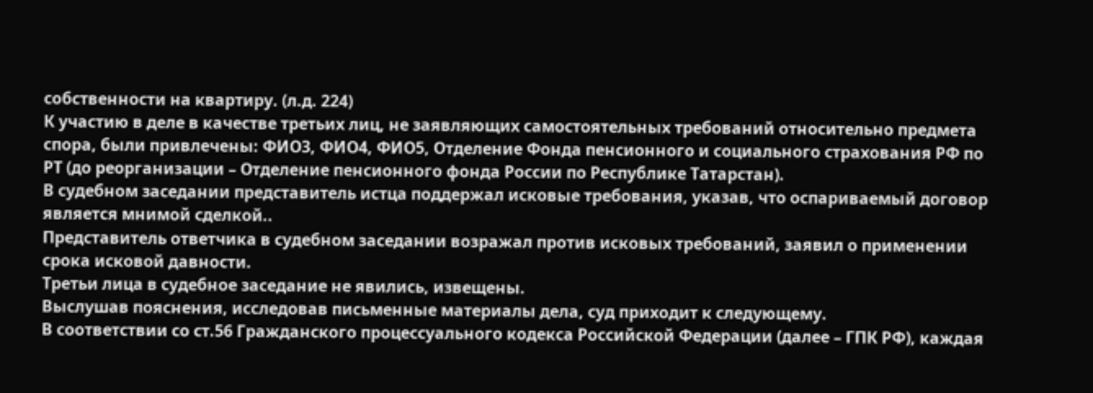собственности на квартиру. (л.д. 224)
К участию в деле в качестве третьих лиц, не заявляющих самостоятельных требований относительно предмета спора, были привлечены: ФИО3, ФИО4, ФИО5, Отделение Фонда пенсионного и социального страхования РФ по РТ (до реорганизации – Отделение пенсионного фонда России по Республике Татарстан).
В судебном заседании представитель истца поддержал исковые требования, указав, что оспариваемый договор является мнимой сделкой..
Представитель ответчика в судебном заседании возражал против исковых требований, заявил о применении срока исковой давности.
Третьи лица в судебное заседание не явились, извещены.
Выслушав пояснения, исследовав письменные материалы дела, суд приходит к следующему.
В соответствии со ст.56 Гражданского процессуального кодекса Российской Федерации (далее – ГПК РФ), каждая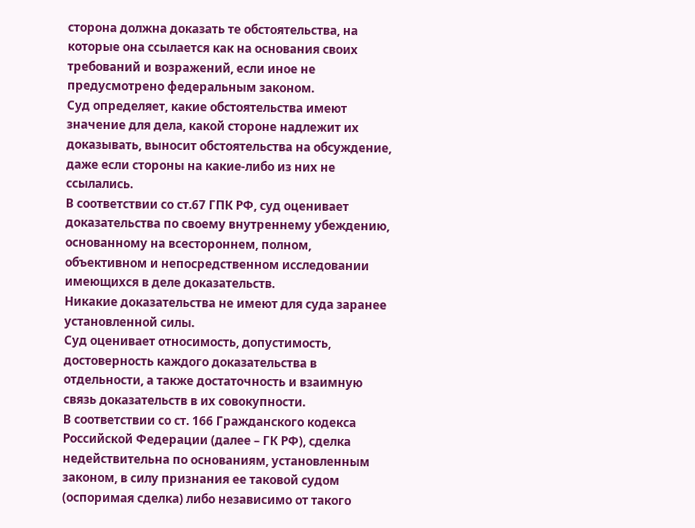сторона должна доказать те обстоятельства, на которые она ссылается как на основания своих требований и возражений, если иное не предусмотрено федеральным законом.
Суд определяет, какие обстоятельства имеют значение для дела, какой стороне надлежит их доказывать, выносит обстоятельства на обсуждение, даже если стороны на какие-либо из них не ссылались.
В соответствии со ст.67 ГПК РФ, суд оценивает доказательства по своему внутреннему убеждению, основанному на всестороннем, полном, объективном и непосредственном исследовании имеющихся в деле доказательств.
Никакие доказательства не имеют для суда заранее установленной силы.
Суд оценивает относимость, допустимость, достоверность каждого доказательства в отдельности, а также достаточность и взаимную связь доказательств в их совокупности.
В соответствии со ст. 166 Гражданского кодекса Российской Федерации (далее – ГК РФ), сделка недействительна по основаниям, установленным законом, в силу признания ее таковой судом (оспоримая сделка) либо независимо от такого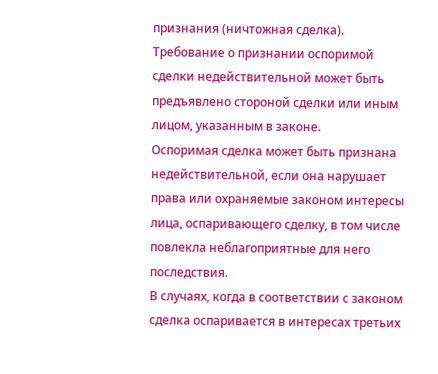признания (ничтожная сделка).
Требование о признании оспоримой сделки недействительной может быть предъявлено стороной сделки или иным лицом, указанным в законе.
Оспоримая сделка может быть признана недействительной, если она нарушает права или охраняемые законом интересы лица, оспаривающего сделку, в том числе повлекла неблагоприятные для него последствия.
В случаях, когда в соответствии с законом сделка оспаривается в интересах третьих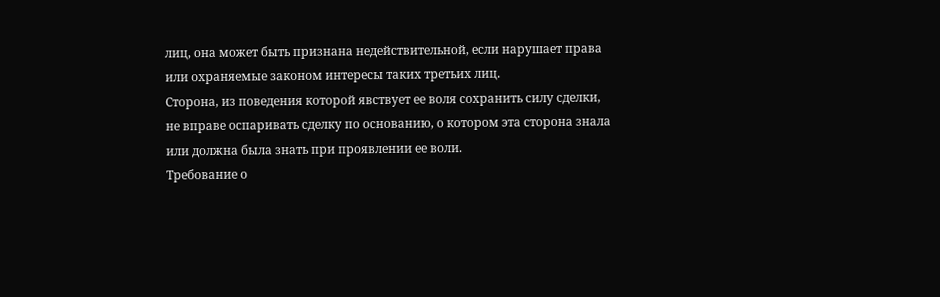лиц, она может быть признана недействительной, если нарушает права или охраняемые законом интересы таких третьих лиц.
Сторона, из поведения которой явствует ее воля сохранить силу сделки, не вправе оспаривать сделку по основанию, о котором эта сторона знала или должна была знать при проявлении ее воли.
Требование о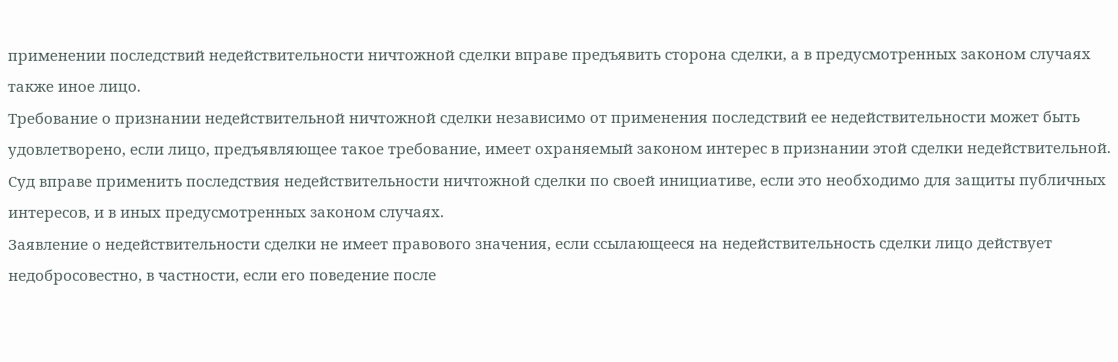применении последствий недействительности ничтожной сделки вправе предъявить сторона сделки, а в предусмотренных законом случаях также иное лицо.
Требование о признании недействительной ничтожной сделки независимо от применения последствий ее недействительности может быть удовлетворено, если лицо, предъявляющее такое требование, имеет охраняемый законом интерес в признании этой сделки недействительной.
Суд вправе применить последствия недействительности ничтожной сделки по своей инициативе, если это необходимо для защиты публичных интересов, и в иных предусмотренных законом случаях.
Заявление о недействительности сделки не имеет правового значения, если ссылающееся на недействительность сделки лицо действует недобросовестно, в частности, если его поведение после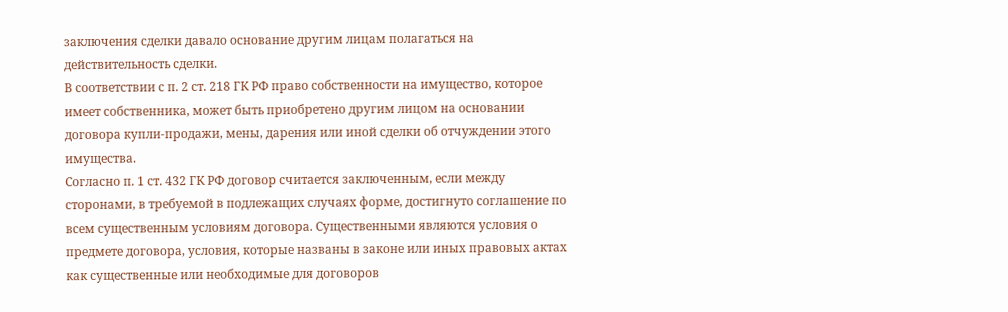заключения сделки давало основание другим лицам полагаться на действительность сделки.
В соответствии с п. 2 ст. 218 ГК РФ право собственности на имущество, которое имеет собственника, может быть приобретено другим лицом на основании договора купли-продажи, мены, дарения или иной сделки об отчуждении этого имущества.
Согласно п. 1 ст. 432 ГК РФ договор считается заключенным, если между сторонами, в требуемой в подлежащих случаях форме, достигнуто соглашение по всем существенным условиям договора. Существенными являются условия о предмете договора, условия, которые названы в законе или иных правовых актах как существенные или необходимые для договоров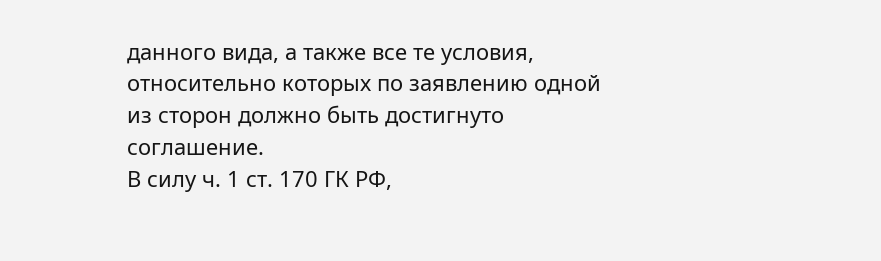данного вида, а также все те условия, относительно которых по заявлению одной из сторон должно быть достигнуто соглашение.
В силу ч. 1 ст. 170 ГК РФ,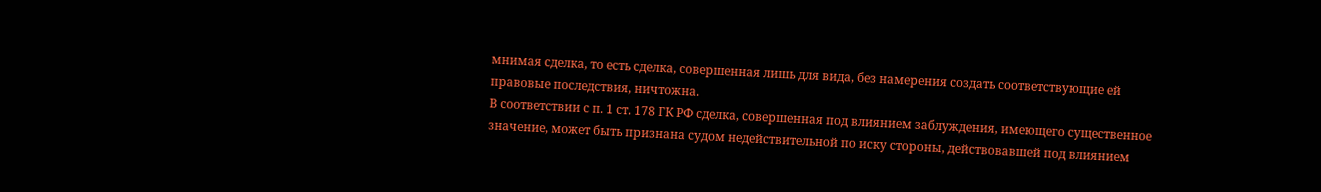мнимая сделка, то есть сделка, совершенная лишь для вида, без намерения создать соответствующие ей правовые последствия, ничтожна.
В соответствии с п. 1 ст. 178 ГК РФ сделка, совершенная под влиянием заблуждения, имеющего существенное значение, может быть признана судом недействительной по иску стороны, действовавшей под влиянием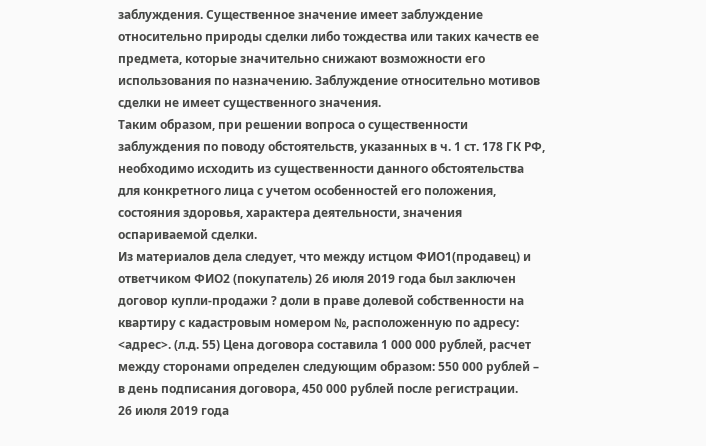заблуждения. Существенное значение имеет заблуждение относительно природы сделки либо тождества или таких качеств ее предмета, которые значительно снижают возможности его использования по назначению. Заблуждение относительно мотивов сделки не имеет существенного значения.
Таким образом, при решении вопроса о существенности заблуждения по поводу обстоятельств, указанных в ч. 1 ст. 178 ГК РФ, необходимо исходить из существенности данного обстоятельства для конкретного лица с учетом особенностей его положения, состояния здоровья, характера деятельности, значения оспариваемой сделки.
Из материалов дела следует, что между истцом ФИО1(продавец) и ответчиком ФИО2 (покупатель) 26 июля 2019 года был заключен договор купли-продажи ? доли в праве долевой собственности на квартиру с кадастровым номером №, расположенную по адресу: <адрес>. (л.д. 55) Цена договора составила 1 000 000 рублей, расчет между сторонами определен следующим образом: 550 000 рублей – в день подписания договора, 450 000 рублей после регистрации.
26 июля 2019 года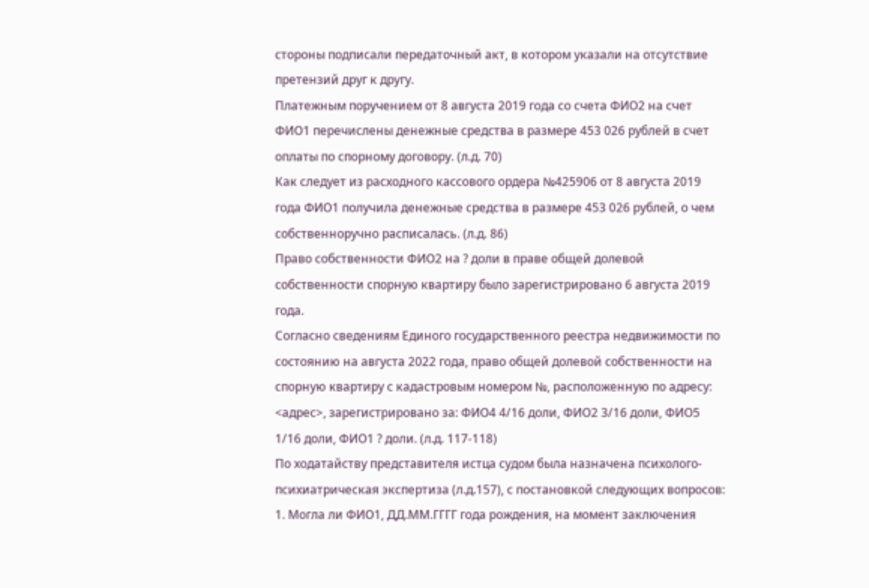стороны подписали передаточный акт, в котором указали на отсутствие претензий друг к другу.
Платежным поручением от 8 августа 2019 года со счета ФИО2 на счет ФИО1 перечислены денежные средства в размере 453 026 рублей в счет оплаты по спорному договору. (л.д. 70)
Как следует из расходного кассового ордера №425906 от 8 августа 2019 года ФИО1 получила денежные средства в размере 453 026 рублей, о чем собственноручно расписалась. (л.д. 86)
Право собственности ФИО2 на ? доли в праве общей долевой собственности спорную квартиру было зарегистрировано 6 августа 2019 года.
Согласно сведениям Единого государственного реестра недвижимости по состоянию на августа 2022 года, право общей долевой собственности на спорную квартиру с кадастровым номером №, расположенную по адресу: <адрес>, зарегистрировано за: ФИО4 4/16 доли, ФИО2 3/16 доли, ФИО5 1/16 доли, ФИО1 ? доли. (л.д. 117-118)
По ходатайству представителя истца судом была назначена психолого-психиатрическая экспертиза (л.д.157), с постановкой следующих вопросов:
1. Могла ли ФИО1, ДД.ММ.ГГГГ года рождения, на момент заключения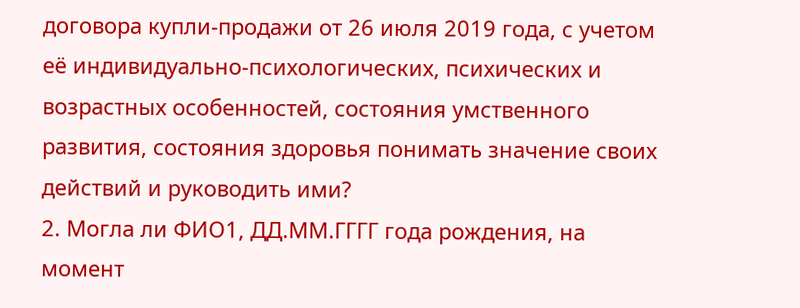договора купли-продажи от 26 июля 2019 года, с учетом её индивидуально-психологических, психических и возрастных особенностей, состояния умственного развития, состояния здоровья понимать значение своих действий и руководить ими?
2. Могла ли ФИО1, ДД.ММ.ГГГГ года рождения, на момент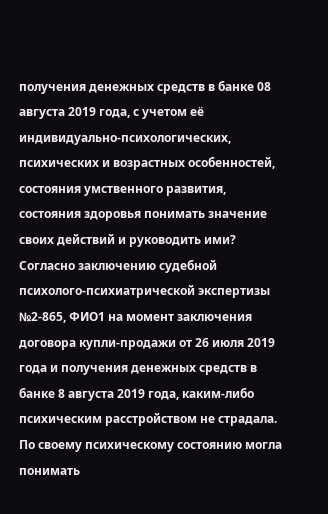получения денежных средств в банке 08 августа 2019 года, с учетом её индивидуально-психологических, психических и возрастных особенностей, состояния умственного развития, состояния здоровья понимать значение своих действий и руководить ими?
Согласно заключению судебной психолого-психиатрической экспертизы №2-865, ФИО1 на момент заключения договора купли-продажи от 26 июля 2019 года и получения денежных средств в банке 8 августа 2019 года, каким-либо психическим расстройством не страдала. По своему психическому состоянию могла понимать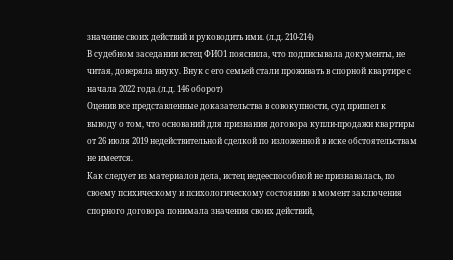значение своих действий и руководить ими. (л.д. 210-214)
В судебном заседании истец ФИО1 пояснила, что подписывала документы, не читая, доверяла внуку. Внук с его семьей стали проживать в спорной квартире с начала 2022 года.(л.д. 146 оборот)
Оценив все представленные доказательства в совокупности, суд пришел к выводу о том, что оснований для признания договора купли-продажи квартиры от 26 июля 2019 недействительной сделкой по изложенной в иске обстоятельствам не имеется.
Как следует из материалов дела, истец недееспособной не признавалась, по своему психическому и психологическому состоянию в момент заключения спорного договора понимала значения своих действий,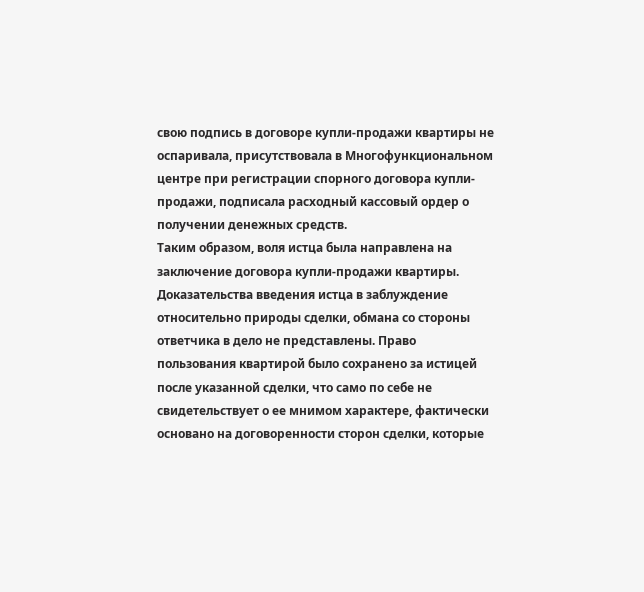свою подпись в договоре купли-продажи квартиры не оспаривала, присутствовала в Многофункциональном центре при регистрации спорного договора купли-продажи, подписала расходный кассовый ордер о получении денежных средств.
Таким образом, воля истца была направлена на заключение договора купли-продажи квартиры. Доказательства введения истца в заблуждение относительно природы сделки, обмана со стороны ответчика в дело не представлены. Право пользования квартирой было сохранено за истицей после указанной сделки, что само по себе не свидетельствует о ее мнимом характере, фактически основано на договоренности сторон сделки, которые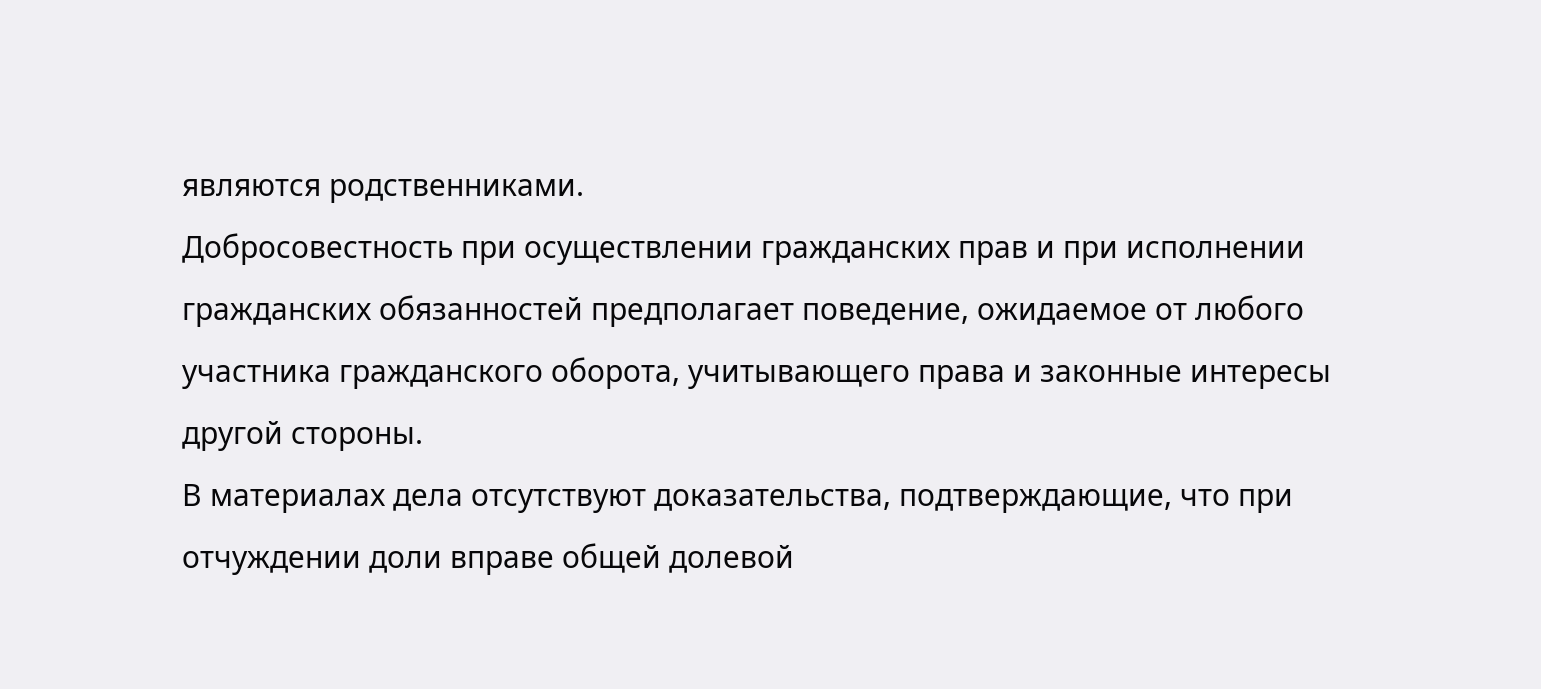являются родственниками.
Добросовестность при осуществлении гражданских прав и при исполнении гражданских обязанностей предполагает поведение, ожидаемое от любого участника гражданского оборота, учитывающего права и законные интересы другой стороны.
В материалах дела отсутствуют доказательства, подтверждающие, что при отчуждении доли вправе общей долевой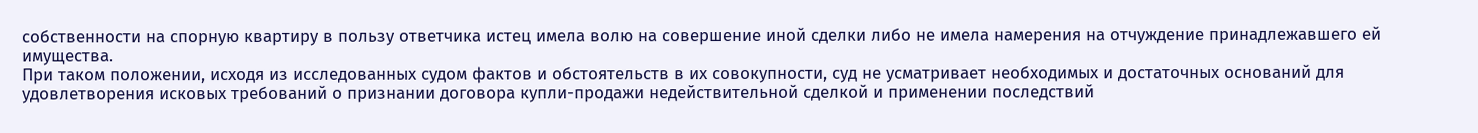собственности на спорную квартиру в пользу ответчика истец имела волю на совершение иной сделки либо не имела намерения на отчуждение принадлежавшего ей имущества.
При таком положении, исходя из исследованных судом фактов и обстоятельств в их совокупности, суд не усматривает необходимых и достаточных оснований для удовлетворения исковых требований о признании договора купли-продажи недействительной сделкой и применении последствий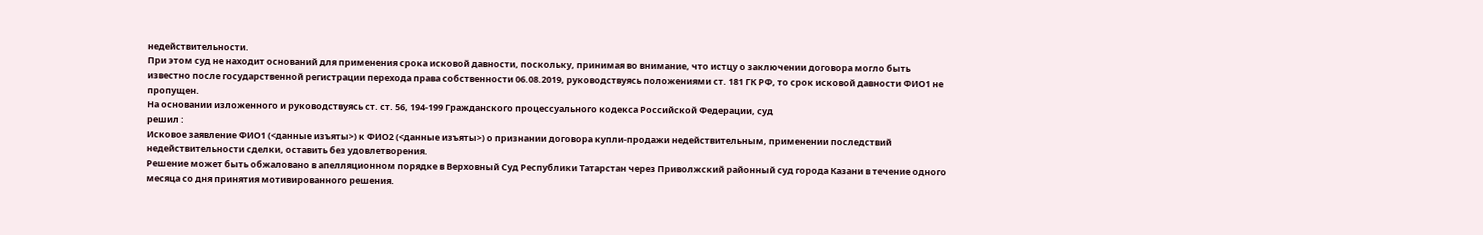недействительности.
При этом суд не находит оснований для применения срока исковой давности, поскольку, принимая во внимание, что истцу о заключении договора могло быть известно после государственной регистрации перехода права собственности 06.08.2019, руководствуясь положениями ст. 181 ГК РФ, то срок исковой давности ФИО1 не пропущен.
На основании изложенного и руководствуясь ст. ст. 56, 194-199 Гражданского процессуального кодекса Российской Федерации, суд
решил :
Исковое заявление ФИО1 (<данные изъяты>) к ФИО2 (<данные изъяты>) о признании договора купли-продажи недействительным, применении последствий недействительности сделки, оставить без удовлетворения.
Решение может быть обжаловано в апелляционном порядке в Верховный Суд Республики Татарстан через Приволжский районный суд города Казани в течение одного месяца со дня принятия мотивированного решения.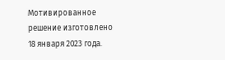Мотивированное решение изготовлено 18 января 2023 года.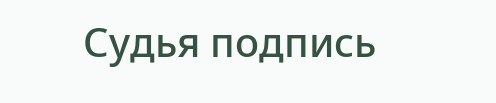Судья подпись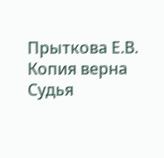Прыткова Е.В.
Копия верна
Судья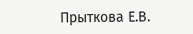Прыткова Е.В.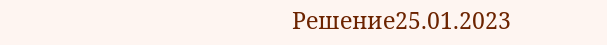Решение25.01.2023